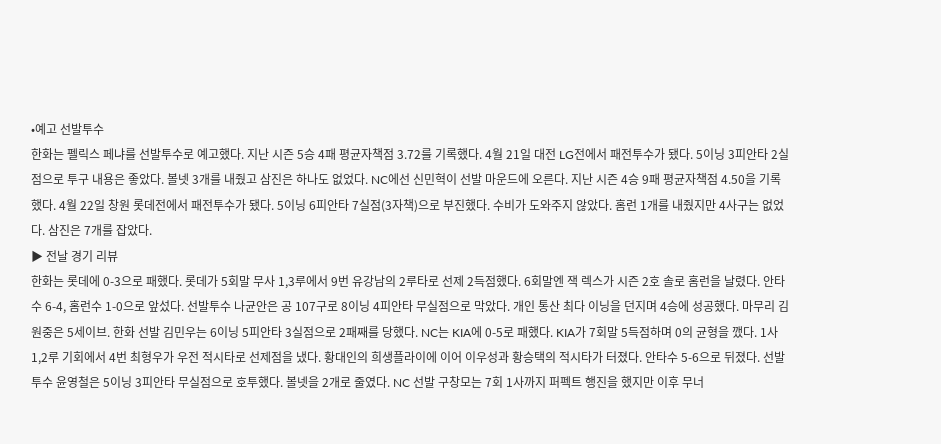•예고 선발투수
한화는 펠릭스 페냐를 선발투수로 예고했다. 지난 시즌 5승 4패 평균자책점 3.72를 기록했다. 4월 21일 대전 LG전에서 패전투수가 됐다. 5이닝 3피안타 2실점으로 투구 내용은 좋았다. 볼넷 3개를 내줬고 삼진은 하나도 없었다. NC에선 신민혁이 선발 마운드에 오른다. 지난 시즌 4승 9패 평균자책점 4.50을 기록했다. 4월 22일 창원 롯데전에서 패전투수가 됐다. 5이닝 6피안타 7실점(3자책)으로 부진했다. 수비가 도와주지 않았다. 홈런 1개를 내줬지만 4사구는 없었다. 삼진은 7개를 잡았다.
▶ 전날 경기 리뷰
한화는 롯데에 0-3으로 패했다. 롯데가 5회말 무사 1,3루에서 9번 유강남의 2루타로 선제 2득점했다. 6회말엔 잭 렉스가 시즌 2호 솔로 홈런을 날렸다. 안타수 6-4, 홈런수 1-0으로 앞섰다. 선발투수 나균안은 공 107구로 8이닝 4피안타 무실점으로 막았다. 개인 통산 최다 이닝을 던지며 4승에 성공했다. 마무리 김원중은 5세이브. 한화 선발 김민우는 6이닝 5피안타 3실점으로 2패째를 당했다. NC는 KIA에 0-5로 패했다. KIA가 7회말 5득점하며 0의 균형을 깼다. 1사 1,2루 기회에서 4번 최형우가 우전 적시타로 선제점을 냈다. 황대인의 희생플라이에 이어 이우성과 황승택의 적시타가 터졌다. 안타수 5-6으로 뒤졌다. 선발투수 윤영철은 5이닝 3피안타 무실점으로 호투했다. 볼넷을 2개로 줄였다. NC 선발 구창모는 7회 1사까지 퍼펙트 행진을 했지만 이후 무너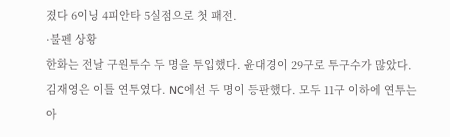졌다 6이닝 4피안타 5실점으로 첫 패전.
·불펜 상황
한화는 전날 구원투수 두 명을 투입했다. 윤대경이 29구로 투구수가 많았다. 김재영은 이틀 연투였다. NC에선 두 명이 등판했다. 모두 11구 이하에 연투는 아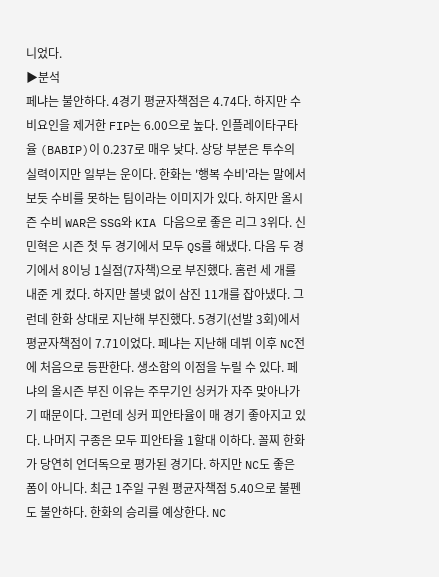니었다.
▶분석
페냐는 불안하다. 4경기 평균자책점은 4.74다. 하지만 수비요인을 제거한 FIP는 6.00으로 높다. 인플레이타구타율 (BABIP)이 0.237로 매우 낮다. 상당 부분은 투수의 실력이지만 일부는 운이다. 한화는 '행복 수비'라는 말에서 보듯 수비를 못하는 팀이라는 이미지가 있다. 하지만 올시즌 수비 WAR은 SSG와 KIA 다음으로 좋은 리그 3위다. 신민혁은 시즌 첫 두 경기에서 모두 QS를 해냈다. 다음 두 경기에서 8이닝 1실점(7자책)으로 부진했다. 홈런 세 개를 내준 게 컸다. 하지만 볼넷 없이 삼진 11개를 잡아냈다. 그런데 한화 상대로 지난해 부진했다. 5경기(선발 3회)에서 평균자책점이 7.71이었다. 페냐는 지난해 데뷔 이후 NC전에 처음으로 등판한다. 생소함의 이점을 누릴 수 있다. 페냐의 올시즌 부진 이유는 주무기인 싱커가 자주 맞아나가기 때문이다. 그런데 싱커 피안타율이 매 경기 좋아지고 있다. 나머지 구종은 모두 피안타율 1할대 이하다. 꼴찌 한화가 당연히 언더독으로 평가된 경기다. 하지만 NC도 좋은 폼이 아니다. 최근 1주일 구원 평균자책점 5.40으로 불펜도 불안하다. 한화의 승리를 예상한다. NC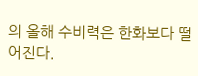의 올해 수비력은 한화보다 떨어진다.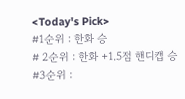<Today's Pick>
#1순위 : 한화 승
# 2순위 : 한화 +1.5점 핸디캡 승
#3순위 :